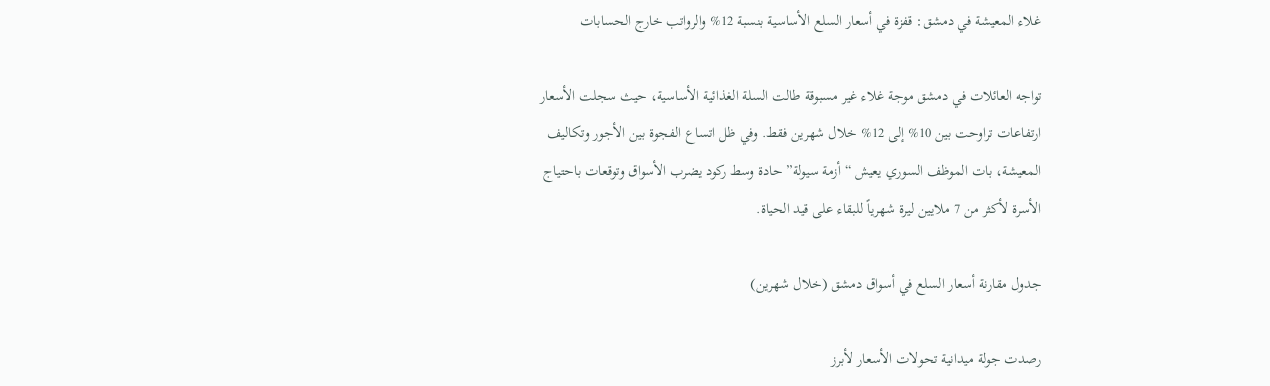غلاء المعيشة في دمشق: قفزة في أسعار السلع الأساسية بنسبة 12% والرواتب خارج الحسابات

تواجه العائلات في دمشق موجة غلاء غير مسبوقة طالت السلة الغذائية الأساسية، حيث سجلت الأسعار ارتفاعات تراوحت بين 10% إلى 12% خلال شهرين فقط. وفي ظل اتساع الفجوة بين الأجور وتكاليف المعيشة، بات الموظف السوري يعيش “أزمة سيولة” حادة وسط ركود يضرب الأسواق وتوقعات باحتياج الأسرة لأكثر من 7 ملايين ليرة شهرياً للبقاء على قيد الحياة.

جدول مقارنة أسعار السلع في أسواق دمشق (خلال شهرين)

رصدت جولة ميدانية تحولات الأسعار لأبرز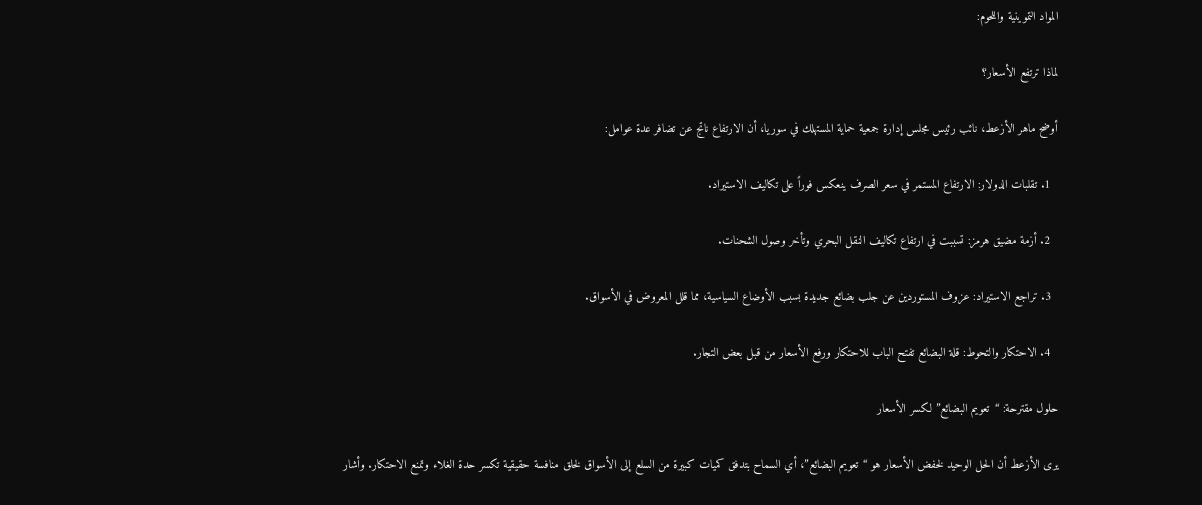المواد التموينية واللحوم:

لماذا ترتفع الأسعار؟

أوضح ماهر الأزعط، نائب رئيس مجلس إدارة جمعية حماية المستهلك في سوريا، أن الارتفاع ناتج عن تضافر عدة عوامل:

  1. تقلبات الدولار: الارتفاع المستمر في سعر الصرف ينعكس فوراً على تكاليف الاستيراد.

  2. أزمة مضيق هرمز: تسببت في ارتفاع تكاليف النقل البحري وتأخر وصول الشحنات.

  3. تراجع الاستيراد: عزوف المستوردين عن جلب بضائع جديدة بسبب الأوضاع السياسية، مما قلل المعروض في الأسواق.

  4. الاحتكار والتحوط: قلة البضائع تفتح الباب للاحتكار ورفع الأسعار من قبل بعض التجار.

حلول مقترحة: “تعويم البضائع” لكسر الأسعار

يرى الأزعط أن الحل الوحيد لخفض الأسعار هو “تعويم البضائع”، أي السماح بتدفق كميات كبيرة من السلع إلى الأسواق لخلق منافسة حقيقية تكسر حدة الغلاء وتمنع الاحتكار. وأشار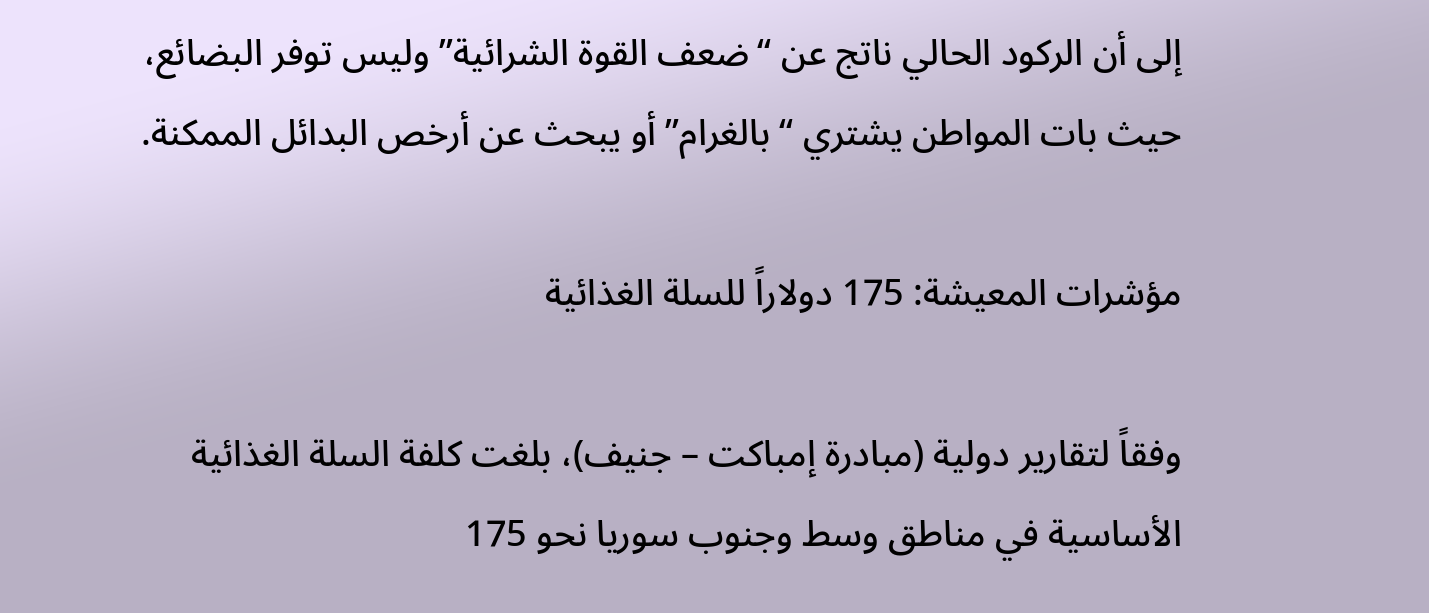إلى أن الركود الحالي ناتج عن “ضعف القوة الشرائية” وليس توفر البضائع، حيث بات المواطن يشتري “بالغرام” أو يبحث عن أرخص البدائل الممكنة.

مؤشرات المعيشة: 175 دولاراً للسلة الغذائية

وفقاً لتقارير دولية (مبادرة إمباكت – جنيف)، بلغت كلفة السلة الغذائية الأساسية في مناطق وسط وجنوب سوريا نحو 175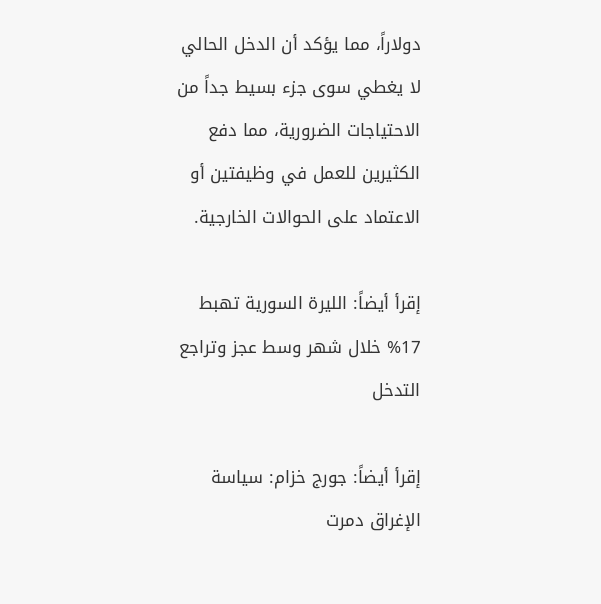دولاراً، مما يؤكد أن الدخل الحالي لا يغطي سوى جزء بسيط جداً من الاحتياجات الضرورية، مما دفع الكثيرين للعمل في وظيفتين أو الاعتماد على الحوالات الخارجية.

إقرأ أيضاً: الليرة السورية تهبط 17% خلال شهر وسط عجز وتراجع التدخل

إقرأ أيضاً: جورج خزام: سياسة الإغراق دمرت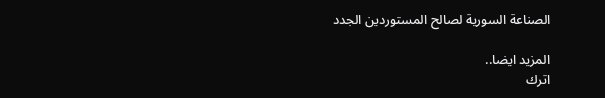الصناعة السورية لصالح المستوردين الجدد

المزيد ايضا..
اترك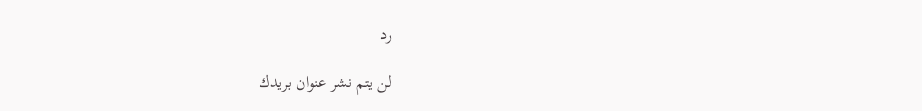رد

لن يتم نشر عنوان بريدك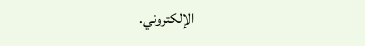الإلكتروني.